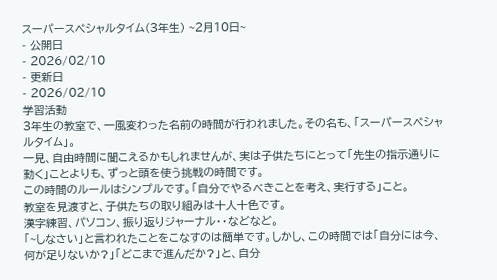スーパースペシャルタイム(3年生) ~2月10日~
- 公開日
- 2026/02/10
- 更新日
- 2026/02/10
学習活動
3年生の教室で、一風変わった名前の時間が行われました。その名も、「スーパースペシャルタイム」。
一見、自由時間に聞こえるかもしれませんが、実は子供たちにとって「先生の指示通りに動く」ことよりも、ずっと頭を使う挑戦の時間です。
この時間のルールはシンプルです。「自分でやるべきことを考え、実行する」こと。
教室を見渡すと、子供たちの取り組みは十人十色です。
漢字練習、パソコン、振り返りジャーナル・・などなど。
「~しなさい」と言われたことをこなすのは簡単です。しかし、この時間では「自分には今、何が足りないか?」「どこまで進んだか?」と、自分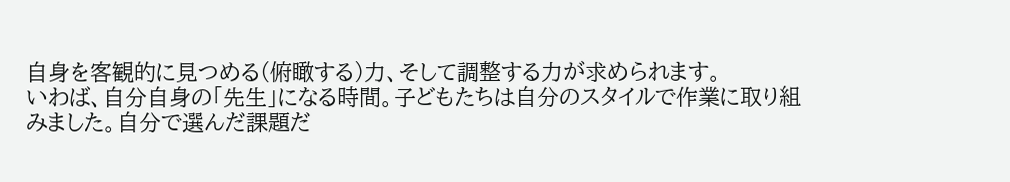自身を客観的に見つめる(俯瞰する)力、そして調整する力が求められます。
いわば、自分自身の「先生」になる時間。子どもたちは自分のスタイルで作業に取り組みました。自分で選んだ課題だ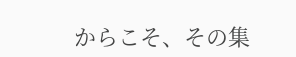からこそ、その集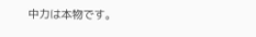中力は本物です。